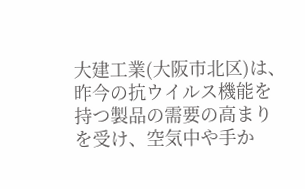大建工業(大阪市北区)は、昨今の抗ウイルス機能を持つ製品の需要の高まりを受け、空気中や手か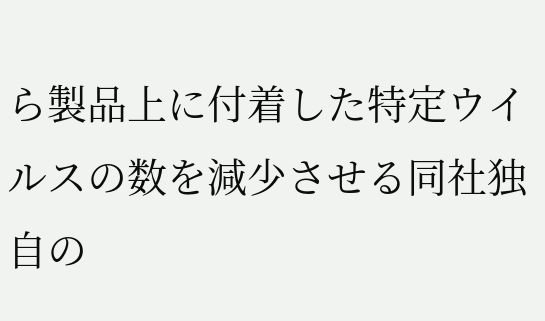ら製品上に付着した特定ウイルスの数を減少させる同社独自の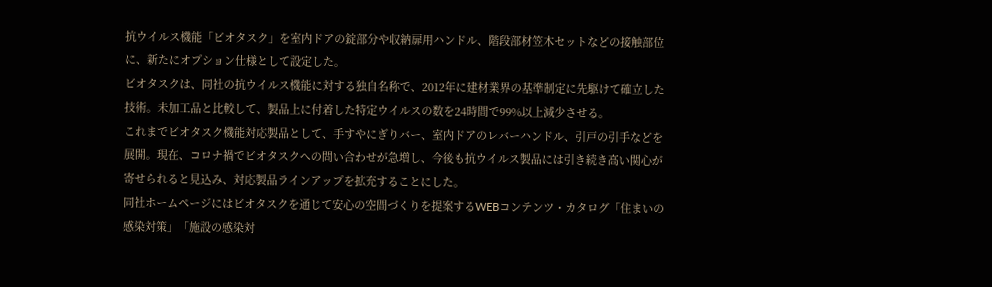抗ウイルス機能「ビオタスク」を室内ドアの錠部分や収納扉用ハンドル、階段部材笠木セットなどの接触部位に、新たにオプション仕様として設定した。
ビオタスクは、同社の抗ウイルス機能に対する独自名称で、2012年に建材業界の基準制定に先駆けて確立した技術。未加工品と比較して、製品上に付着した特定ウイルスの数を24時間で99%以上減少させる。
これまでビオタスク機能対応製品として、手すやにぎりバー、室内ドアのレバーハンドル、引戸の引手などを展開。現在、コロナ禍でビオタスクへの問い合わせが急増し、今後も抗ウイルス製品には引き続き高い関心が寄せられると見込み、対応製品ラインアップを拡充することにした。
同社ホームページにはビオタスクを通じて安心の空間づくりを提案するWEBコンテンツ・カタログ「住まいの感染対策」「施設の感染対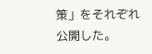策」をそれぞれ公開した。